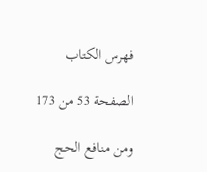فهرس الكتاب

الصفحة 53 من 173

ومن منافع الحج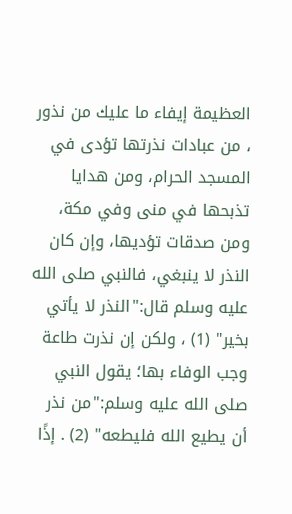العظيمة إيفاء ما عليك من نذور ، من عبادات نذرتها تؤدى في المسجد الحرام، ومن هدايا تذبحها في منى وفي مكة، ومن صدقات تؤديها، وإن كان النذر لا ينبغي، فالنبي صلى الله عليه وسلم قال:"النذر لا يأتي بخير" (1) ، ولكن إن نذرت طاعة وجب الوفاء بها؛ يقول النبي صلى الله عليه وسلم:"من نذر أن يطيع الله فليطعه" (2) . إذًا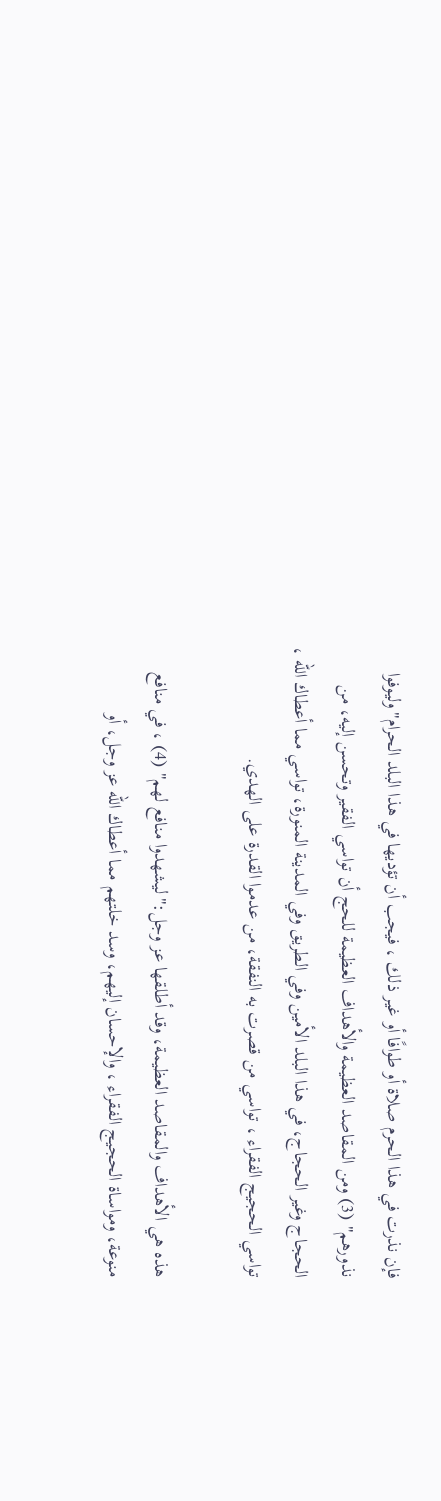فإن نذرت في هذا الحرم صلاة أو طوافًا أو غير ذلك ، فيجب أن تؤديها في هذا البلد الحرام"وليوفوا نذورهم" (3) ومن المقاصد العظيمة والأهداف العظيمة للحج أن تواسي الفقير وتحسن إليه، من الحجاج وغير الحجاج، في هذا البلد الأمين وفي الطريق وفي المدينة المنورة، تواسي مما أعطاك الله ، تواسي الحجيج الفقراء ، تواسي من قصرت به النفقة، من عدموا القدرة على الهدي.

هذه هي الأهداف والمقاصد العظيمة، وقد أطلقها عز وجل:"ليشهدوا منافع لهم" (4) ، في منافع منوعة، ومواساة الحجيج الفقراء ، والإحسان إليهم، وسد خلتهم مما أعطاك الله عز وجل، أو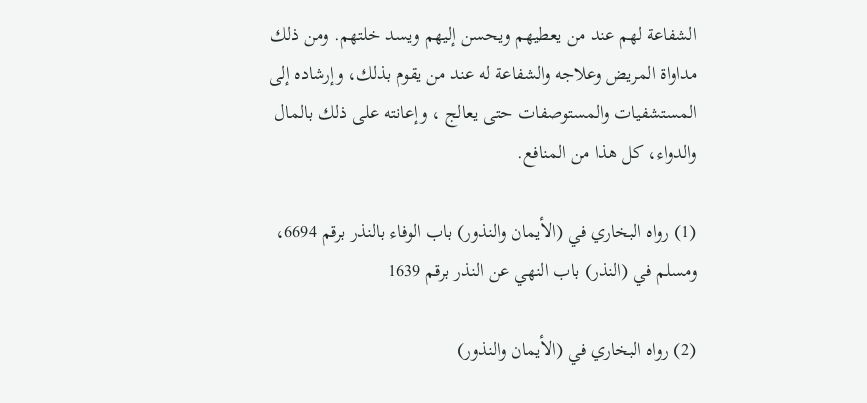الشفاعة لهم عند من يعطيهم ويحسن إليهم ويسد خلتهم. ومن ذلك مداواة المريض وعلاجه والشفاعة له عند من يقوم بذلك، وإرشاده إلى المستشفيات والمستوصفات حتى يعالج ، وإعانته على ذلك بالمال والدواء، كل هذا من المنافع.

(1) رواه البخاري في (الأيمان والنذور) باب الوفاء بالنذر برقم 6694، ومسلم في (النذر) باب النهي عن النذر برقم 1639

(2) رواه البخاري في (الأيمان والنذور)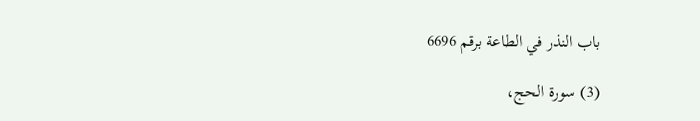باب النذر في الطاعة برقم 6696

(3) سورة الحج،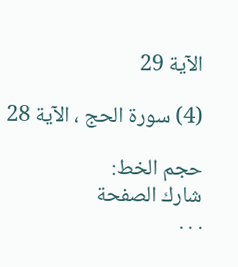الآية 29

(4) سورة الحج ، الآية 28

حجم الخط:
شارك الصفحة
. . .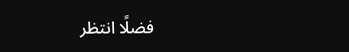فضلًا انتظر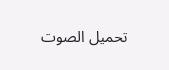تحميل الصوت